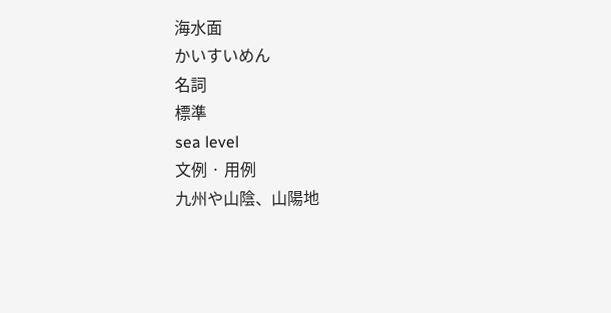海水面
かいすいめん
名詞
標準
sea level
文例 · 用例
九州や山陰、山陽地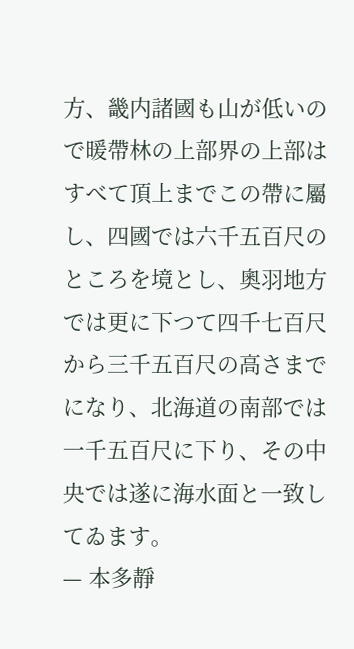方、畿内諸國も山が低いので暖帶林の上部界の上部はすべて頂上までこの帶に屬し、四國では六千五百尺のところを境とし、奧羽地方では更に下つて四千七百尺から三千五百尺の高さまでになり、北海道の南部では一千五百尺に下り、その中央では遂に海水面と一致してゐます。
— 本多靜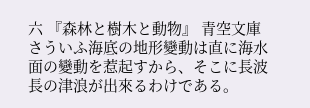六 『森林と樹木と動物』 青空文庫
さういふ海底の地形變動は直に海水面の變動を惹起すから、そこに長波長の津浪が出來るわけである。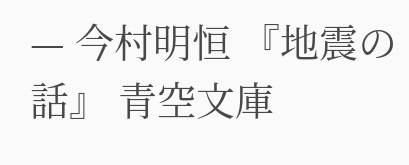— 今村明恒 『地震の話』 青空文庫